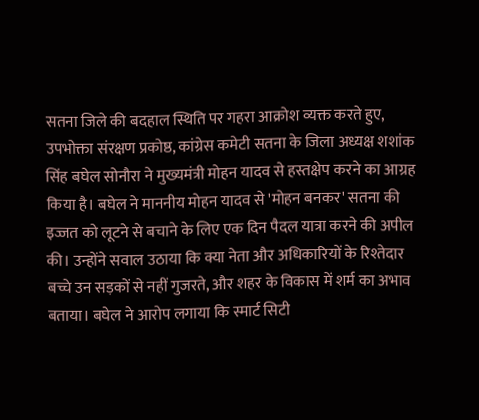सतना जिले की बदहाल स्थिति पर गहरा आक्रोश व्यक्त करते हुए, उपभोक्ता संरक्षण प्रकोष्ठ, कांग्रेस कमेटी सतना के जिला अध्यक्ष शशांक सिंह बघेल सोनौरा ने मुख्यमंत्री मोहन यादव से हस्तक्षेप करने का आग्रह किया है। बघेल ने माननीय मोहन यादव से 'मोहन बनकर' सतना की इज्जत को लूटने से बचाने के लिए एक दिन पैदल यात्रा करने की अपील की। उन्होंने सवाल उठाया कि क्या नेता और अधिकारियों के रिश्तेदार बच्चे उन सड़कों से नहीं गुजरते, और शहर के विकास में शर्म का अभाव बताया। बघेल ने आरोप लगाया कि स्मार्ट सिटी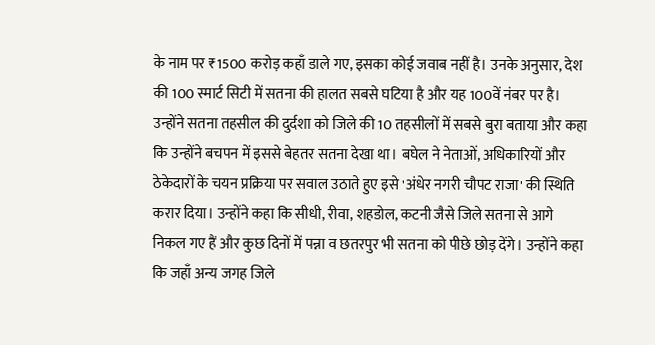के नाम पर ₹1500 करोड़ कहाँ डाले गए, इसका कोई जवाब नहीं है। उनके अनुसार, देश की 100 स्मार्ट सिटी में सतना की हालत सबसे घटिया है और यह 100वें नंबर पर है। उन्होंने सतना तहसील की दुर्दशा को जिले की 10 तहसीलों में सबसे बुरा बताया और कहा कि उन्होंने बचपन में इससे बेहतर सतना देखा था। बघेल ने नेताओं, अधिकारियों और ठेकेदारों के चयन प्रक्रिया पर सवाल उठाते हुए इसे 'अंधेर नगरी चौपट राजा' की स्थिति करार दिया। उन्होंने कहा कि सीधी, रीवा, शहडोल, कटनी जैसे जिले सतना से आगे निकल गए हैं और कुछ दिनों में पन्ना व छतरपुर भी सतना को पीछे छोड़ देंगे। उन्होंने कहा कि जहाँ अन्य जगह जिले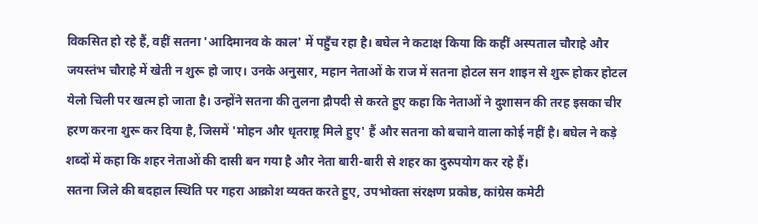विकसित हो रहे हैं, वहीं सतना 'आदिमानव के काल' में पहुँच रहा है। बघेल ने कटाक्ष किया कि कहीं अस्पताल चौराहे और जयस्तंभ चौराहे में खेती न शुरू हो जाए। उनके अनुसार, महान नेताओं के राज में सतना होटल सन शाइन से शुरू होकर होटल येलो चिली पर खत्म हो जाता है। उन्होंने सतना की तुलना द्रौपदी से करते हुए कहा कि नेताओं ने दुशासन की तरह इसका चीर हरण करना शुरू कर दिया है, जिसमें 'मोहन और धृतराष्ट्र मिले हुए' हैं और सतना को बचाने वाला कोई नहीं है। बघेल ने कड़े शब्दों में कहा कि शहर नेताओं की दासी बन गया है और नेता बारी-बारी से शहर का दुरुपयोग कर रहे हैं।
सतना जिले की बदहाल स्थिति पर गहरा आक्रोश व्यक्त करते हुए, उपभोक्ता संरक्षण प्रकोष्ठ, कांग्रेस कमेटी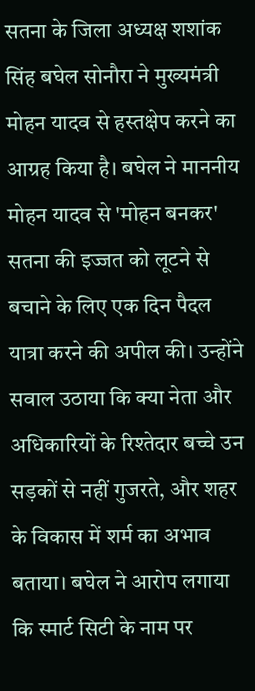सतना के जिला अध्यक्ष शशांक सिंह बघेल सोनौरा ने मुख्यमंत्री मोहन यादव से हस्तक्षेप करने का आग्रह किया है। बघेल ने माननीय मोहन यादव से 'मोहन बनकर' सतना की इज्जत को लूटने से बचाने के लिए एक दिन पैदल यात्रा करने की अपील की। उन्होंने सवाल उठाया कि क्या नेता और अधिकारियों के रिश्तेदार बच्चे उन सड़कों से नहीं गुजरते, और शहर के विकास में शर्म का अभाव बताया। बघेल ने आरोप लगाया कि स्मार्ट सिटी के नाम पर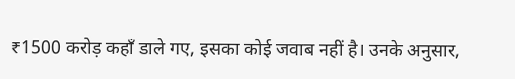₹1500 करोड़ कहाँ डाले गए, इसका कोई जवाब नहीं है। उनके अनुसार,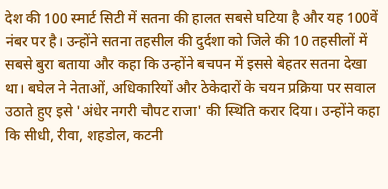देश की 100 स्मार्ट सिटी में सतना की हालत सबसे घटिया है और यह 100वें नंबर पर है। उन्होंने सतना तहसील की दुर्दशा को जिले की 10 तहसीलों में सबसे बुरा बताया और कहा कि उन्होंने बचपन में इससे बेहतर सतना देखा था। बघेल ने नेताओं, अधिकारियों और ठेकेदारों के चयन प्रक्रिया पर सवाल उठाते हुए इसे 'अंधेर नगरी चौपट राजा' की स्थिति करार दिया। उन्होंने कहा कि सीधी, रीवा, शहडोल, कटनी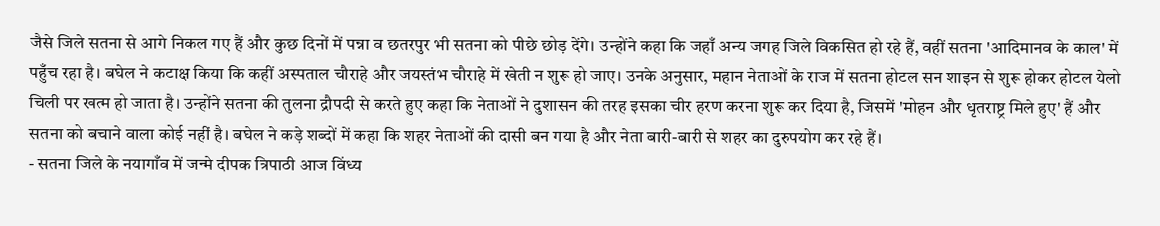जैसे जिले सतना से आगे निकल गए हैं और कुछ दिनों में पन्ना व छतरपुर भी सतना को पीछे छोड़ देंगे। उन्होंने कहा कि जहाँ अन्य जगह जिले विकसित हो रहे हैं, वहीं सतना 'आदिमानव के काल' में पहुँच रहा है। बघेल ने कटाक्ष किया कि कहीं अस्पताल चौराहे और जयस्तंभ चौराहे में खेती न शुरू हो जाए। उनके अनुसार, महान नेताओं के राज में सतना होटल सन शाइन से शुरू होकर होटल येलो चिली पर खत्म हो जाता है। उन्होंने सतना की तुलना द्रौपदी से करते हुए कहा कि नेताओं ने दुशासन की तरह इसका चीर हरण करना शुरू कर दिया है, जिसमें 'मोहन और धृतराष्ट्र मिले हुए' हैं और सतना को बचाने वाला कोई नहीं है। बघेल ने कड़े शब्दों में कहा कि शहर नेताओं की दासी बन गया है और नेता बारी-बारी से शहर का दुरुपयोग कर रहे हैं।
- सतना जिले के नयागाँव में जन्मे दीपक त्रिपाठी आज विंध्य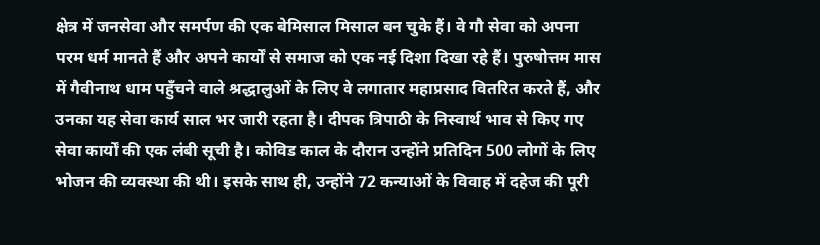क्षेत्र में जनसेवा और समर्पण की एक बेमिसाल मिसाल बन चुके हैं। वे गौ सेवा को अपना परम धर्म मानते हैं और अपने कार्यों से समाज को एक नई दिशा दिखा रहे हैं। पुरुषोत्तम मास में गैवीनाथ धाम पहुँचने वाले श्रद्धालुओं के लिए वे लगातार महाप्रसाद वितरित करते हैं, और उनका यह सेवा कार्य साल भर जारी रहता है। दीपक त्रिपाठी के निस्वार्थ भाव से किए गए सेवा कार्यों की एक लंबी सूची है। कोविड काल के दौरान उन्होंने प्रतिदिन 500 लोगों के लिए भोजन की व्यवस्था की थी। इसके साथ ही, उन्होंने 72 कन्याओं के विवाह में दहेज की पूरी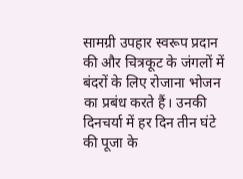सामग्री उपहार स्वरूप प्रदान की और चित्रकूट के जंगलों में बंदरों के लिए रोजाना भोजन का प्रबंध करते हैं। उनकी दिनचर्या में हर दिन तीन घंटे की पूजा के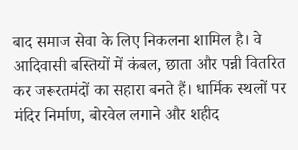बाद समाज सेवा के लिए निकलना शामिल है। वे आदिवासी बस्तियों में कंबल, छाता और पन्नी वितरित कर जरूरतमंदों का सहारा बनते हैं। धार्मिक स्थलों पर मंदिर निर्माण, बोरवेल लगाने और शहीद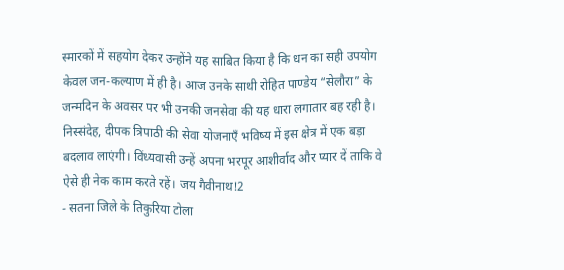स्मारकों में सहयोग देकर उन्होंने यह साबित किया है कि धन का सही उपयोग केवल जन-कल्याण में ही है। आज उनके साथी रोहित पाण्डेय “सेलौरा” के जन्मदिन के अवसर पर भी उनकी जनसेवा की यह धारा लगातार बह रही है। निस्संदेह, दीपक त्रिपाठी की सेवा योजनाएँ भविष्य में इस क्षेत्र में एक बड़ा बदलाव लाएंगी। विंध्यवासी उन्हें अपना भरपूर आशीर्वाद और प्यार दें ताकि वे ऐसे ही नेक काम करते रहें। जय गैवीनाथ!2
- सतना जिले के तिकुरिया टोला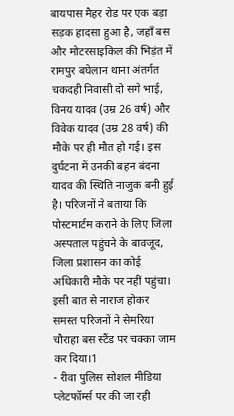बायपास मैहर रोड पर एक बड़ा सड़क हादसा हुआ है, जहाँ बस और मोटरसाइकिल की भिड़ंत में रामपुर बघेलान थाना अंतर्गत चकदही निवासी दो सगे भाई, विनय यादव (उम्र 26 वर्ष) और विवेक यादव (उम्र 28 वर्ष) की मौके पर ही मौत हो गई। इस दुर्घटना में उनकी बहन बंदना यादव की स्थिति नाजुक बनी हुई है। परिजनों ने बताया कि पोस्टमार्टम कराने के लिए जिला अस्पताल पहुंचने के बावजूद, जिला प्रशासन का कोई अधिकारी मौके पर नहीं पहुंचा। इसी बात से नाराज होकर समस्त परिजनों ने सेमरिया चौराहा बस स्टैंड पर चक्का जाम कर दिया।1
- रीवा पुलिस सोशल मीडिया प्लेटफॉर्म्स पर की जा रही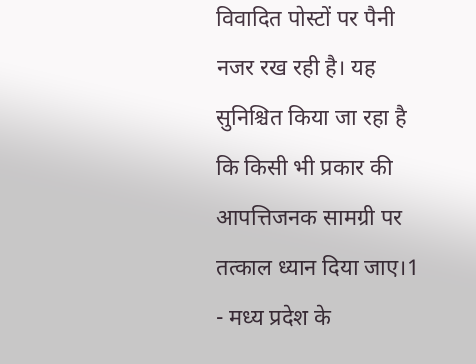विवादित पोस्टों पर पैनी नजर रख रही है। यह सुनिश्चित किया जा रहा है कि किसी भी प्रकार की आपत्तिजनक सामग्री पर तत्काल ध्यान दिया जाए।1
- मध्य प्रदेश के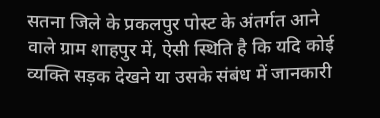सतना जिले के प्रकलपुर पोस्ट के अंतर्गत आने वाले ग्राम शाहपुर में, ऐसी स्थिति है कि यदि कोई व्यक्ति सड़क देखने या उसके संबंध में जानकारी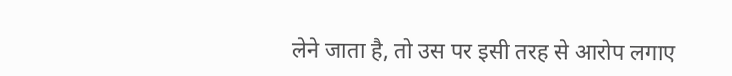लेने जाता है, तो उस पर इसी तरह से आरोप लगाए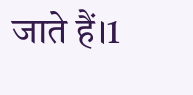जाते हैं।1